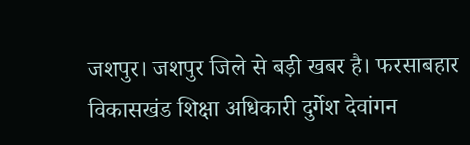जशपुर। जशपुर जिले से बड़ी खबर है। फरसाबहार विकासखंड शिक्षा अधिकारी दुर्गेश देवांगन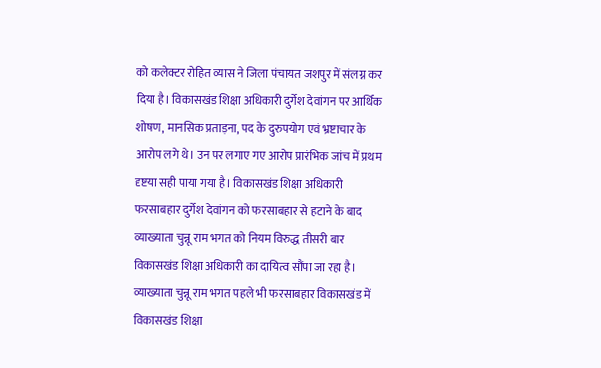को कलेक्टर रोहित व्यास ने जिला पंचायत जशपुर में संलग्न कर दिया है। विकासखंड शिक्षा अधिकारी दुर्गेश देवांगन पर आर्थिक शोषण, मानसिक प्रताड़ना, पद के दुरुपयोग एवं भ्रष्टाचार के आरोप लगे थे। उन पर लगाए गए आरोप प्रारंभिक जांच में प्रथम दृष्टया सही पाया गया है। विकासखंड शिक्षा अधिकारी फरसाबहार दुर्गेश देवांगन को फरसाबहार से हटाने के बाद व्याख्याता चुन्नू राम भगत को नियम विरुद्ध तीसरी बार विकासखंड शिक्षा अधिकारी का दायित्व सौंपा जा रहा है। व्याख्याता चुन्नू राम भगत पहले भी फरसाबहार विकासखंड में विकासखंड शिक्षा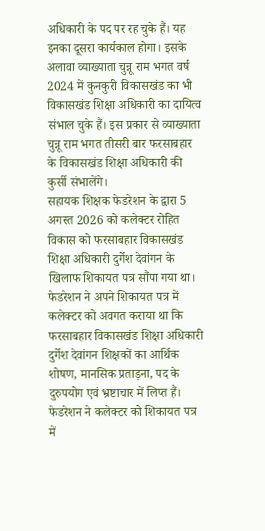अधिकारी के पद पर रह चुके हैं। यह इनका दूसरा कार्यकाल होगा। इसके अलावा व्याख्याता चुन्नू राम भगत वर्ष 2024 में कुनकुरी विकासखंड का भी विकासखंड शिक्षा अधिकारी का दायित्व संभाल चुके हैं। इस प्रकार से व्याख्याता चुन्नू राम भगत तीसरी बार फरसाबहार के विकासखंड शिक्षा अधिकारी की कुर्सी संभालेंगे।
सहायक शिक्षक फेडरेशन के द्वारा 5 अगस्त 2026 को कलेक्टर रोहित विकास को फरसाबहार विकासखंड शिक्षा अधिकारी दुर्गेश देवांगन के खिलाफ शिकायत पत्र सौंपा गया था। फेडरेशन ने अपने शिकायत पत्र में कलेक्टर को अवगत कराया था कि फरसाबहार विकासखंड शिक्षा अधिकारी दुर्गेश देवांगन शिक्षकों का आर्थिक शोषण, मानसिक प्रताड़ना, पद के दुरुपयोग एवं भ्रष्टाचार में लिप्त हैं। फेडरेशन ने कलेक्टर को शिकायत पत्र में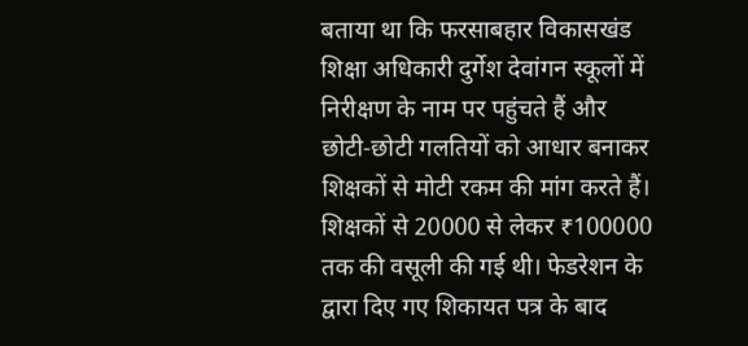बताया था कि फरसाबहार विकासखंड शिक्षा अधिकारी दुर्गेश देवांगन स्कूलों में निरीक्षण के नाम पर पहुंचते हैं और छोटी-छोटी गलतियों को आधार बनाकर शिक्षकों से मोटी रकम की मांग करते हैं। शिक्षकों से 20000 से लेकर ₹100000 तक की वसूली की गई थी। फेडरेशन के द्वारा दिए गए शिकायत पत्र के बाद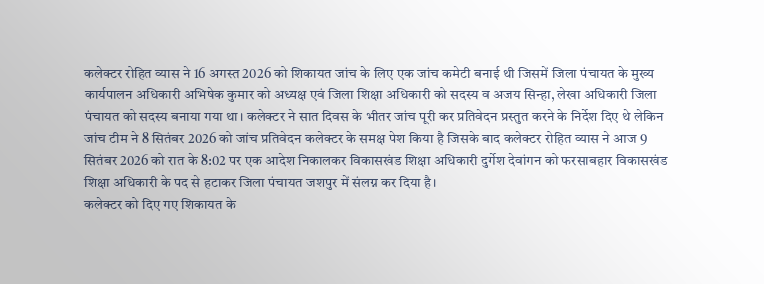कलेक्टर रोहित व्यास ने 16 अगस्त 2026 को शिकायत जांच के लिए एक जांच कमेटी बनाई थी जिसमें जिला पंचायत के मुख्य कार्यपालन अधिकारी अभिषेक कुमार को अध्यक्ष एवं जिला शिक्षा अधिकारी को सदस्य व अजय सिन्हा, लेखा अधिकारी जिला पंचायत को सदस्य बनाया गया था। कलेक्टर ने सात दिवस के भीतर जांच पूरी कर प्रतिवेदन प्रस्तुत करने के निर्देश दिए थे लेकिन जांच टीम ने 8 सितंबर 2026 को जांच प्रतिवेदन कलेक्टर के समक्ष पेश किया है जिसके बाद कलेक्टर रोहित व्यास ने आज 9 सितंबर 2026 को रात के 8:02 पर एक आदेश निकालकर विकासखंड शिक्षा अधिकारी दुर्गेश देवांगन को फरसाबहार विकासखंड शिक्षा अधिकारी के पद से हटाकर जिला पंचायत जशपुर में संलग्न कर दिया है।
कलेक्टर को दिए गए शिकायत के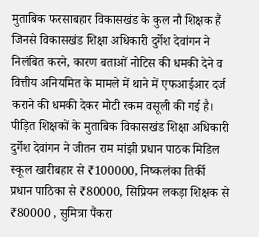मुताबिक फरसाबहार विकासखंड के कुल नौ शिक्षक हैं जिनसे विकासखंड शिक्षा अधिकारी दुर्गेश देवांगन ने निलंबित करने, कारण बताओं नोटिस की धमकी देने व वित्तीय अनियमित के मामले में थाने में एफआईआर दर्ज कराने की धमकी देकर मोटी रकम वसूली की गई है।
पीड़ित शिक्षकों के मुताबिक विकासखंड शिक्षा अधिकारी दुर्गेश देवांगन ने जीतन राम मांझी प्रधान पाठक मिडिल स्कूल खारीबहार से ₹100000, निष्कलंका तिर्की प्रधान पाठिका से ₹80000, सिप्रियन लकड़ा शिक्षक से ₹80000 , सुमित्रा पैंकरा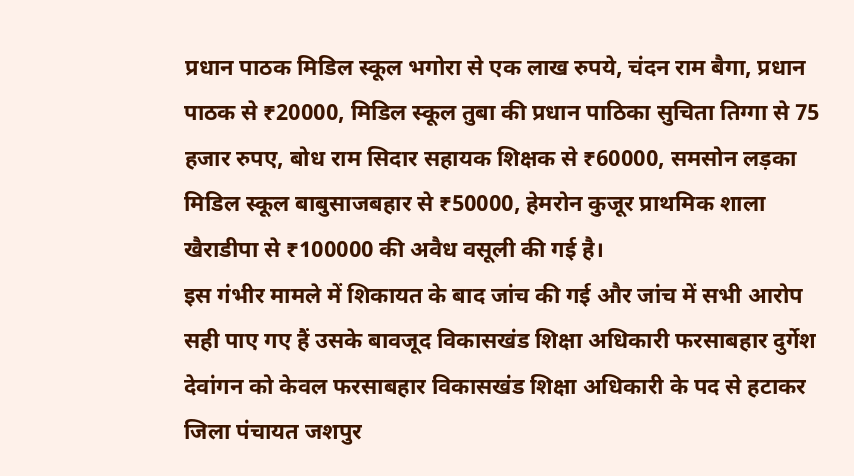प्रधान पाठक मिडिल स्कूल भगोरा से एक लाख रुपये, चंदन राम बैगा, प्रधान पाठक से ₹20000, मिडिल स्कूल तुबा की प्रधान पाठिका सुचिता तिग्गा से 75 हजार रुपए, बोध राम सिदार सहायक शिक्षक से ₹60000, समसोन लड़का मिडिल स्कूल बाबुसाजबहार से ₹50000, हेमरोन कुजूर प्राथमिक शाला खैराडीपा से ₹100000 की अवैध वसूली की गई है।
इस गंभीर मामले में शिकायत के बाद जांच की गई और जांच में सभी आरोप सही पाए गए हैं उसके बावजूद विकासखंड शिक्षा अधिकारी फरसाबहार दुर्गेश देवांगन को केवल फरसाबहार विकासखंड शिक्षा अधिकारी के पद से हटाकर जिला पंचायत जशपुर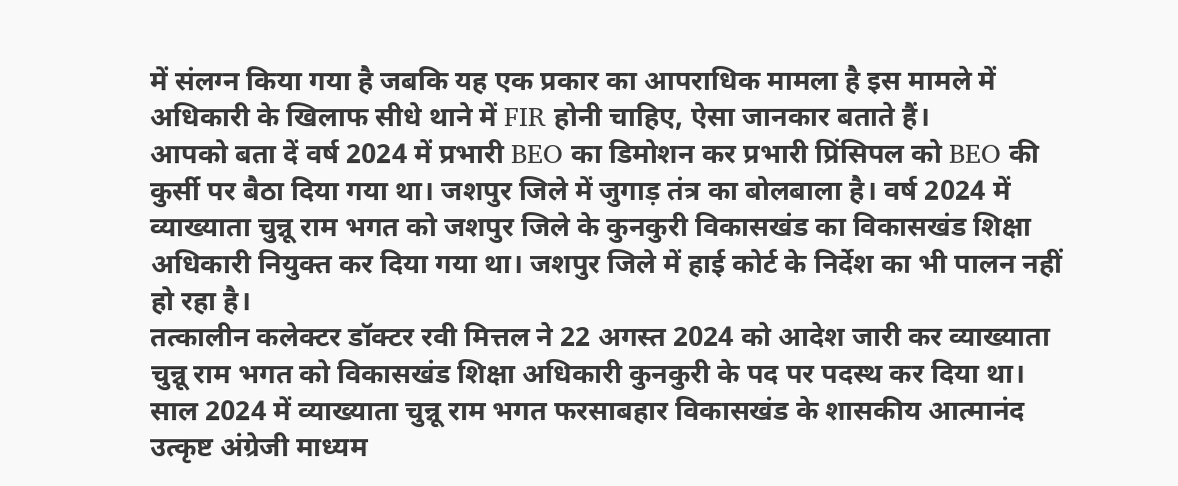में संलग्न किया गया है जबकि यह एक प्रकार का आपराधिक मामला है इस मामले में अधिकारी के खिलाफ सीधे थाने में FIR होनी चाहिए, ऐसा जानकार बताते हैं।
आपको बता दें वर्ष 2024 में प्रभारी BEO का डिमोशन कर प्रभारी प्रिंसिपल को BEO की कुर्सी पर बैठा दिया गया था। जशपुर जिले में जुगाड़ तंत्र का बोलबाला है। वर्ष 2024 में व्याख्याता चुन्नू राम भगत को जशपुर जिले के कुनकुरी विकासखंड का विकासखंड शिक्षा अधिकारी नियुक्त कर दिया गया था। जशपुर जिले में हाई कोर्ट के निर्देश का भी पालन नहीं हो रहा है।
तत्कालीन कलेक्टर डॉक्टर रवी मित्तल ने 22 अगस्त 2024 को आदेश जारी कर व्याख्याता चुन्नू राम भगत को विकासखंड शिक्षा अधिकारी कुनकुरी के पद पर पदस्थ कर दिया था। साल 2024 में व्याख्याता चुन्नू राम भगत फरसाबहार विकासखंड के शासकीय आत्मानंद उत्कृष्ट अंग्रेजी माध्यम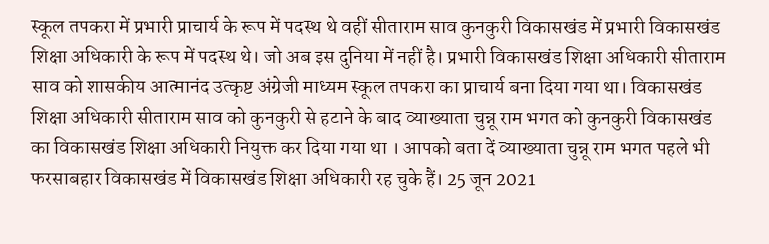स्कूल तपकरा में प्रभारी प्राचार्य के रूप में पदस्थ थे वहीं सीताराम साव कुनकुरी विकासखंड में प्रभारी विकासखंड शिक्षा अधिकारी के रूप में पदस्थ थे। जो अब इस दुनिया में नहीं है। प्रभारी विकासखंड शिक्षा अधिकारी सीताराम साव को शासकीय आत्मानंद उत्कृष्ट अंग्रेजी माध्यम स्कूल तपकरा का प्राचार्य बना दिया गया था। विकासखंड शिक्षा अधिकारी सीताराम साव को कुनकुरी से हटाने के बाद व्याख्याता चुन्नू राम भगत को कुनकुरी विकासखंड का विकासखंड शिक्षा अधिकारी नियुक्त कर दिया गया था । आपको बता दें व्याख्याता चुन्नू राम भगत पहले भी फरसाबहार विकासखंड में विकासखंड शिक्षा अधिकारी रह चुके हैं। 25 जून 2021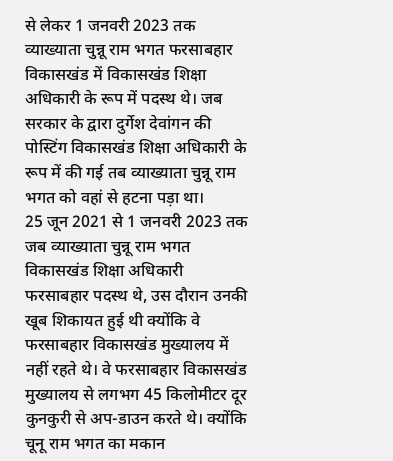से लेकर 1 जनवरी 2023 तक व्याख्याता चुन्नू राम भगत फरसाबहार विकासखंड में विकासखंड शिक्षा अधिकारी के रूप में पदस्थ थे। जब सरकार के द्वारा दुर्गेश देवांगन की पोस्टिंग विकासखंड शिक्षा अधिकारी के रूप में की गई तब व्याख्याता चुन्नू राम भगत को वहां से हटना पड़ा था।
25 जून 2021 से 1 जनवरी 2023 तक जब व्याख्याता चुन्नू राम भगत विकासखंड शिक्षा अधिकारी फरसाबहार पदस्थ थे, उस दौरान उनकी खूब शिकायत हुई थी क्योंकि वे फरसाबहार विकासखंड मुख्यालय में नहीं रहते थे। वे फरसाबहार विकासखंड मुख्यालय से लगभग 45 किलोमीटर दूर कुनकुरी से अप-डाउन करते थे। क्योंकि चूनू राम भगत का मकान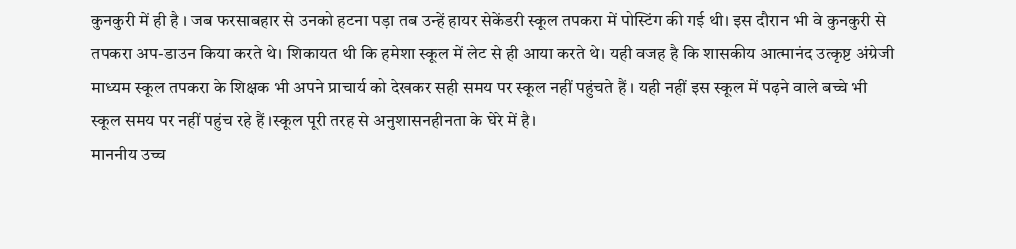कुनकुरी में ही है । जब फरसाबहार से उनको हटना पड़ा तब उन्हें हायर सेकेंडरी स्कूल तपकरा में पोस्टिंग की गई थी। इस दौरान भी वे कुनकुरी से तपकरा अप-डाउन किया करते थे। शिकायत थी कि हमेशा स्कूल में लेट से ही आया करते थे। यही वजह है कि शासकीय आत्मानंद उत्कृष्ट अंग्रेजी माध्यम स्कूल तपकरा के शिक्षक भी अपने प्राचार्य को देखकर सही समय पर स्कूल नहीं पहुंचते हैं । यही नहीं इस स्कूल में पढ़ने वाले बच्चे भी स्कूल समय पर नहीं पहुंच रहे हैं ।स्कूल पूरी तरह से अनुशासनहीनता के घेरे में है।
माननीय उच्च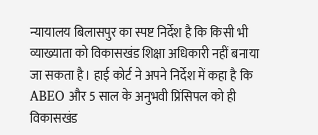न्यायालय बिलासपुर का स्पष्ट निर्देश है कि किसी भी व्याख्याता को विकासखंड शिक्षा अधिकारी नहीं बनाया जा सकता है। हाई कोर्ट ने अपने निर्देश में कहा है कि ABEO और 5 साल के अनुभवी प्रिंसिपल को ही विकासखंड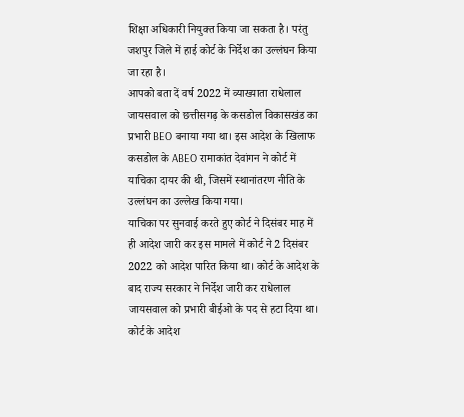शिक्षा अधिकारी नियुक्त किया जा सकता है। परंतु जशपुर जिले में हाई कोर्ट के निर्देश का उल्लंघन किया जा रहा है।
आपको बता दें वर्ष 2022 में व्याख्याता राधेलाल जायसवाल को छत्तीसगढ़ के कसडोल विकासखंड का प्रभारी BEO बनाया गया था। इस आदेश के खिलाफ कसडोल के ABEO रामाकांत देवांगन ने कोर्ट में याचिका दायर की थी, जिसमें स्थानांतरण नीति के उल्लंघन का उल्लेख किया गया।
याचिका पर सुनवाई करते हुए कोर्ट ने दिसंबर माह में ही आदेश जारी कर इस मामले में कोर्ट ने 2 दिसंबर 2022 को आदेश पारित किया था। कोर्ट के आदेश के बाद राज्य सरकार ने निर्देश जारी कर राधेलाल जायसवाल को प्रभारी बीईओ के पद से हटा दिया था। कोर्ट के आदेश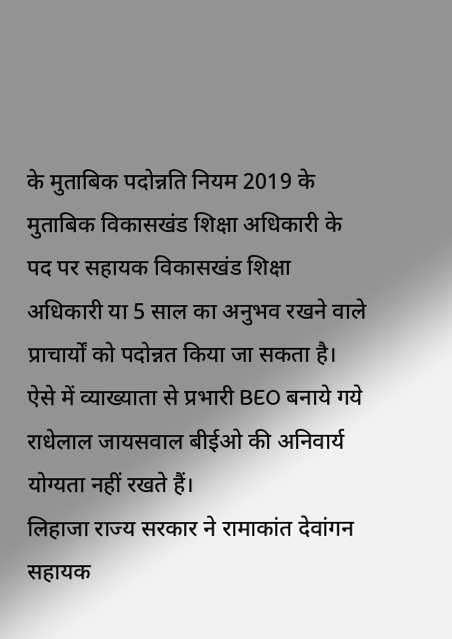के मुताबिक पदोन्नति नियम 2019 के मुताबिक विकासखंड शिक्षा अधिकारी के पद पर सहायक विकासखंड शिक्षा अधिकारी या 5 साल का अनुभव रखने वाले प्राचार्यों को पदोन्नत किया जा सकता है। ऐसे में व्याख्याता से प्रभारी BEO बनाये गये राधेलाल जायसवाल बीईओ की अनिवार्य योग्यता नहीं रखते हैं।
लिहाजा राज्य सरकार ने रामाकांत देवांगन सहायक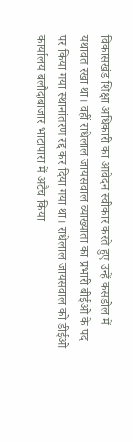विकासखंड शिक्षा अधिकारी का आवेदन स्वीकार करते हुए उन्हें कसडोल में यथावत रखा था। वहीं राधेलाल जायसवाल व्याख्याता का प्रभारी बीईओ के पद पर किया गया स्थानांतरण रद्द कर दिया गया था। राधेलाल जायसवाल को डीईओ कार्यालय बलौदाबाजार भाटापारा में अटैच किया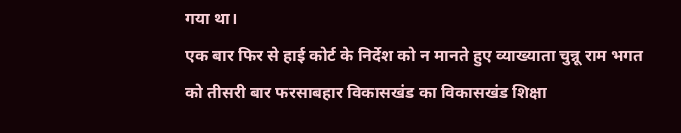गया था।
एक बार फिर से हाई कोर्ट के निर्देश को न मानते हुए व्याख्याता चुन्नू राम भगत को तीसरी बार फरसाबहार विकासखंड का विकासखंड शिक्षा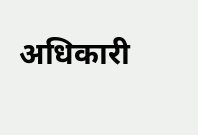अधिकारी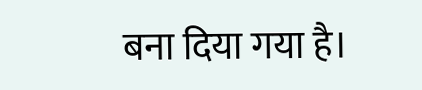बना दिया गया है।